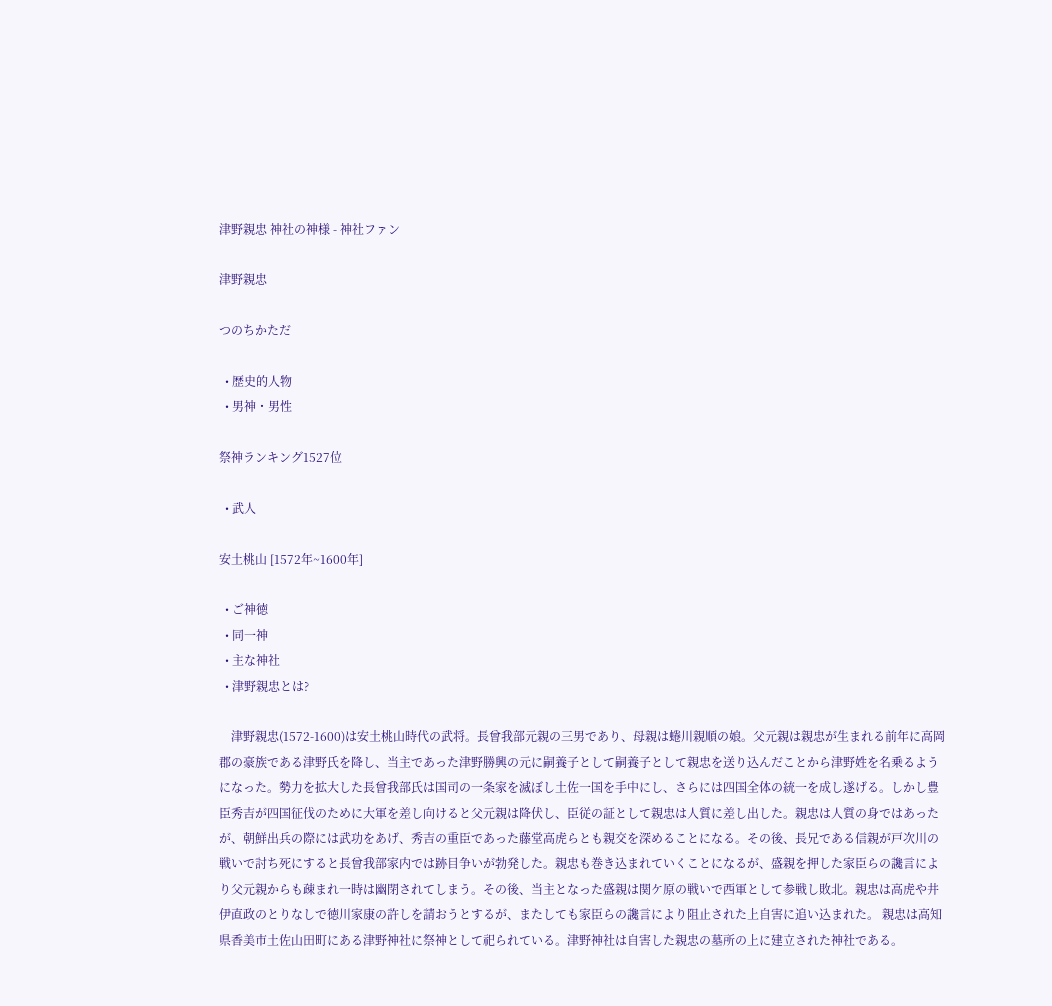津野親忠 神社の神様 - 神社ファン

津野親忠

つのちかただ

  • 歴史的人物
  • 男神・男性

祭神ランキング1527位

  • 武人

安土桃山 [1572年~1600年]

  • ご神徳
  • 同一神
  • 主な神社
  • 津野親忠とは?

    津野親忠(1572-1600)は安土桃山時代の武将。長曾我部元親の三男であり、母親は蜷川親順の娘。父元親は親忠が生まれる前年に高岡郡の豪族である津野氏を降し、当主であった津野勝興の元に嗣養子として嗣養子として親忠を送り込んだことから津野姓を名乗るようになった。勢力を拡大した長曾我部氏は国司の一条家を滅ぼし土佐一国を手中にし、さらには四国全体の統一を成し遂げる。しかし豊臣秀吉が四国征伐のために大軍を差し向けると父元親は降伏し、臣従の証として親忠は人質に差し出した。親忠は人質の身ではあったが、朝鮮出兵の際には武功をあげ、秀吉の重臣であった藤堂高虎らとも親交を深めることになる。その後、長兄である信親が戸次川の戦いで討ち死にすると長曾我部家内では跡目争いが勃発した。親忠も巻き込まれていくことになるが、盛親を押した家臣らの讒言により父元親からも疎まれ一時は幽閉されてしまう。その後、当主となった盛親は関ケ原の戦いで西軍として参戦し敗北。親忠は高虎や井伊直政のとりなしで徳川家康の許しを請おうとするが、またしても家臣らの讒言により阻止された上自害に追い込まれた。 親忠は高知県香美市土佐山田町にある津野神社に祭神として祀られている。津野神社は自害した親忠の墓所の上に建立された神社である。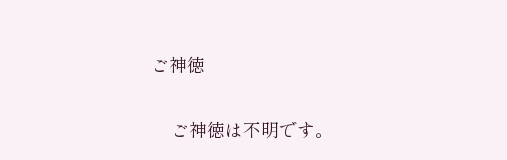ご神徳

    ご神徳は不明です。